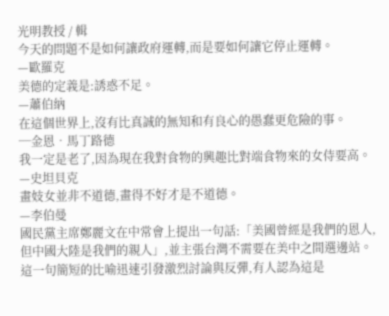光明教授 / 輯
今天的問題不是如何讓政府運轉,而是要如何讓它停止運轉。
—歐羅克
美德的定義是:誘惑不足。
—蕭伯納
在這個世界上,沒有比真誠的無知和有良心的愚蠢更危險的事。
─金恩‧馬丁路德
我一定是老了,因為現在我對食物的興趣比對端食物來的女侍要高。
—史坦貝克
畫妓女並非不道德,畫得不好才是不道德。
—李伯曼
國民黨主席鄭麗文在中常會上提出一句話:「美國曾經是我們的恩人,但中國大陸是我們的親人」,並主張台灣不需要在美中之間選邊站。這一句簡短的比喻迅速引發激烈討論與反彈,有人認為這是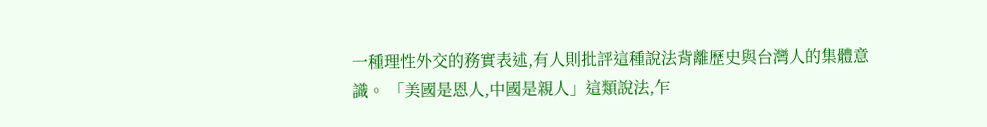一種理性外交的務實表述,有人則批評這種說法背離歷史與台灣人的集體意識。 「美國是恩人,中國是親人」這類說法,乍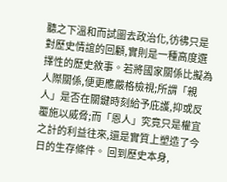聽之下溫和而試圖去政治化,彷彿只是對歷史情誼的回顧,實則是一種高度選擇性的歷史敘事。若將國家關係比擬為人際關係,便更應嚴格檢視;所謂「親人」是否在關鍵時刻給予庇護,抑或反覆施以威脅;而「恩人」究竟只是權宜之計的利益往來,還是實質上塑造了今日的生存條件。 回到歷史本身,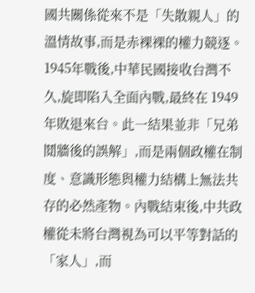國共關係從來不是「失散親人」的溫情故事,而是赤裸裸的權力競逐。1945年戰後,中華民國接收台灣不久,旋即陷入全面內戰,最終在 1949 年敗退來台。此一結果並非「兄弟鬩牆後的誤解」,而是兩個政權在制度、意識形態與權力結構上無法共存的必然產物。內戰結束後,中共政權從未將台灣視為可以平等對話的「家人」,而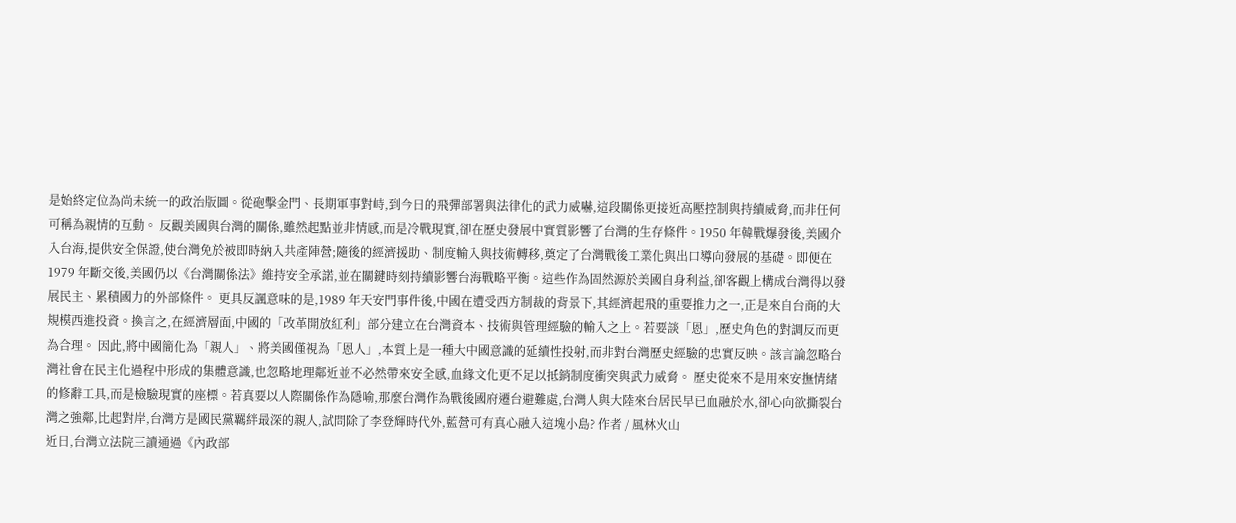是始終定位為尚未統一的政治版圖。從砲擊金門、長期軍事對峙,到今日的飛彈部署與法律化的武力威嚇,這段關係更接近高壓控制與持續威脅,而非任何可稱為親情的互動。 反觀美國與台灣的關係,雖然起點並非情感,而是冷戰現實,卻在歷史發展中實質影響了台灣的生存條件。1950 年韓戰爆發後,美國介入台海,提供安全保證,使台灣免於被即時納入共產陣營;隨後的經濟援助、制度輸入與技術轉移,奠定了台灣戰後工業化與出口導向發展的基礎。即便在 1979 年斷交後,美國仍以《台灣關係法》維持安全承諾,並在關鍵時刻持續影響台海戰略平衡。這些作為固然源於美國自身利益,卻客觀上構成台灣得以發展民主、累積國力的外部條件。 更具反諷意味的是,1989 年天安門事件後,中國在遭受西方制裁的背景下,其經濟起飛的重要推力之一,正是來自台商的大規模西進投資。換言之,在經濟層面,中國的「改革開放紅利」部分建立在台灣資本、技術與管理經驗的輸入之上。若要談「恩」,歷史角色的對調反而更為合理。 因此,將中國簡化為「親人」、將美國僅視為「恩人」,本質上是一種大中國意識的延續性投射,而非對台灣歷史經驗的忠實反映。該言論忽略台灣社會在民主化過程中形成的集體意識,也忽略地理鄰近並不必然帶來安全感,血緣文化更不足以抵銷制度衝突與武力威脅。 歷史從來不是用來安撫情緒的修辭工具,而是檢驗現實的座標。若真要以人際關係作為隱喻,那麼台灣作為戰後國府遷台避難處,台灣人與大陸來台居民早已血融於水,卻心向欲撕裂台灣之強鄰,比起對岸,台灣方是國民黨羈絆最深的親人,試問除了李登輝時代外,藍營可有真心融入這塊小島? 作者 / 風林火山
近日,台灣立法院三讀通過《內政部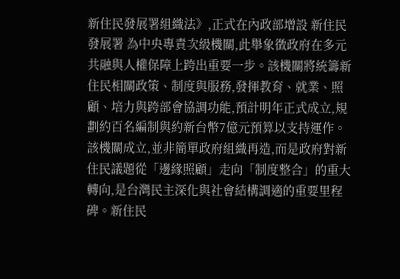新住民發展署組織法》,正式在內政部增設 新住民發展署 為中央專責次級機關,此舉象徵政府在多元共融與人權保障上跨出重要一步。該機關將統籌新住民相關政策、制度與服務,發揮教育、就業、照顧、培力與跨部會協調功能,預計明年正式成立,規劃約百名編制與約新台幣7億元預算以支持運作。 該機關成立,並非簡單政府組織再造,而是政府對新住民議題從「邊緣照顧」走向「制度整合」的重大轉向,是台灣民主深化與社會結構調適的重要里程碑。新住民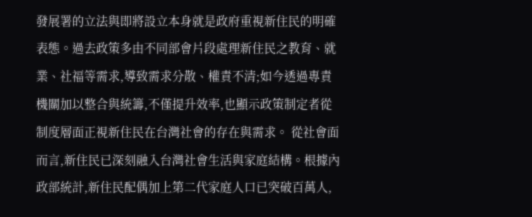發展署的立法與即將設立本身就是政府重視新住民的明確表態。過去政策多由不同部會片段處理新住民之教育、就業、社福等需求,導致需求分散、權責不清;如今透過專責機關加以整合與統籌,不僅提升效率,也顯示政策制定者從制度層面正視新住民在台灣社會的存在與需求。 從社會面而言,新住民已深刻融入台灣社會生活與家庭結構。根據內政部統計,新住民配偶加上第二代家庭人口已突破百萬人,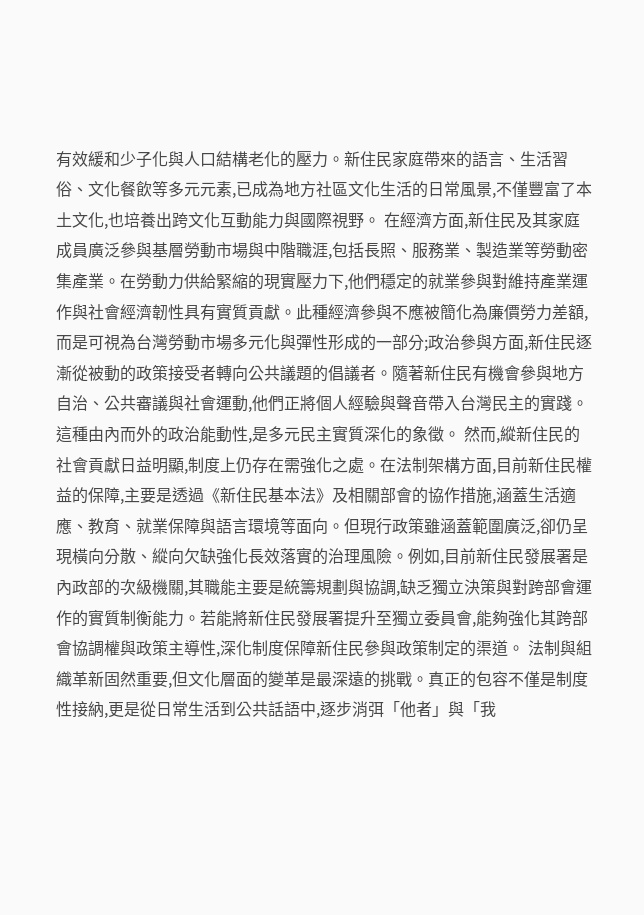有效緩和少子化與人口結構老化的壓力。新住民家庭帶來的語言、生活習俗、文化餐飲等多元元素,已成為地方社區文化生活的日常風景,不僅豐富了本土文化,也培養出跨文化互動能力與國際視野。 在經濟方面,新住民及其家庭成員廣泛參與基層勞動市場與中階職涯,包括長照、服務業、製造業等勞動密集產業。在勞動力供給緊縮的現實壓力下,他們穩定的就業參與對維持產業運作與社會經濟韌性具有實質貢獻。此種經濟參與不應被簡化為廉價勞力差額,而是可視為台灣勞動市場多元化與彈性形成的一部分;政治參與方面,新住民逐漸從被動的政策接受者轉向公共議題的倡議者。隨著新住民有機會參與地方自治、公共審議與社會運動,他們正將個人經驗與聲音帶入台灣民主的實踐。這種由內而外的政治能動性,是多元民主實質深化的象徵。 然而,縱新住民的社會貢獻日益明顯,制度上仍存在需強化之處。在法制架構方面,目前新住民權益的保障,主要是透過《新住民基本法》及相關部會的協作措施,涵蓋生活適應、教育、就業保障與語言環境等面向。但現行政策雖涵蓋範圍廣泛,卻仍呈現橫向分散、縱向欠缺強化長效落實的治理風險。例如,目前新住民發展署是內政部的次級機關,其職能主要是統籌規劃與協調,缺乏獨立決策與對跨部會運作的實質制衡能力。若能將新住民發展署提升至獨立委員會,能夠強化其跨部會協調權與政策主導性,深化制度保障新住民參與政策制定的渠道。 法制與組織革新固然重要,但文化層面的變革是最深遠的挑戰。真正的包容不僅是制度性接納,更是從日常生活到公共話語中,逐步消弭「他者」與「我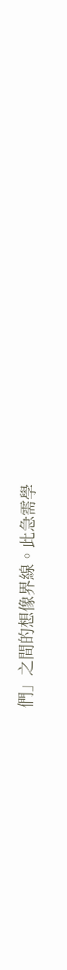們」之間的想像界線。此急需學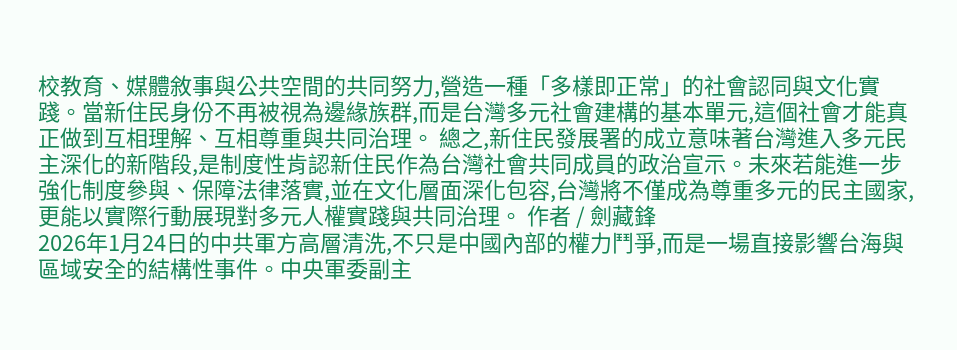校教育、媒體敘事與公共空間的共同努力,營造一種「多樣即正常」的社會認同與文化實踐。當新住民身份不再被視為邊緣族群,而是台灣多元社會建構的基本單元,這個社會才能真正做到互相理解、互相尊重與共同治理。 總之,新住民發展署的成立意味著台灣進入多元民主深化的新階段,是制度性肯認新住民作為台灣社會共同成員的政治宣示。未來若能進一步強化制度參與、保障法律落實,並在文化層面深化包容,台灣將不僅成為尊重多元的民主國家,更能以實際行動展現對多元人權實踐與共同治理。 作者 / 劍藏鋒
2026年1月24日的中共軍方高層清洗,不只是中國內部的權力鬥爭,而是一場直接影響台海與區域安全的結構性事件。中央軍委副主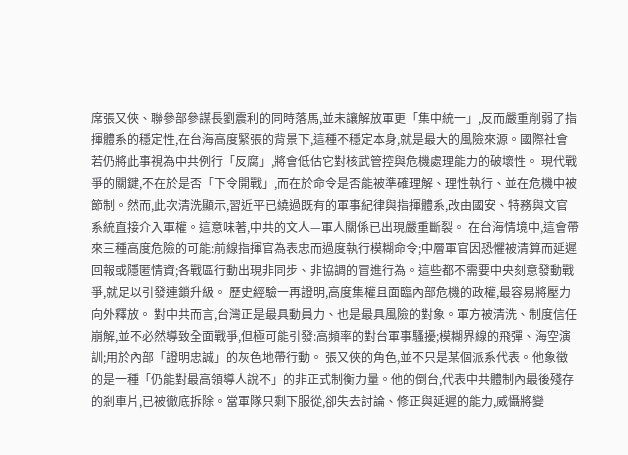席張又俠、聯參部參謀長劉震利的同時落馬,並未讓解放軍更「集中統一」,反而嚴重削弱了指揮體系的穩定性,在台海高度緊張的背景下,這種不穩定本身,就是最大的風險來源。國際社會若仍將此事視為中共例行「反腐」,將會低估它對核武管控與危機處理能力的破壞性。 現代戰爭的關鍵,不在於是否「下令開戰」,而在於命令是否能被準確理解、理性執行、並在危機中被節制。然而,此次清洗顯示,習近平已繞過既有的軍事紀律與指揮體系,改由國安、特務與文官系統直接介入軍權。這意味著,中共的文人—軍人關係已出現嚴重斷裂。 在台海情境中,這會帶來三種高度危險的可能:前線指揮官為表忠而過度執行模糊命令;中層軍官因恐懼被清算而延遲回報或隱匿情資;各戰區行動出現非同步、非協調的冒進行為。這些都不需要中央刻意發動戰爭,就足以引發連鎖升級。 歷史經驗一再證明,高度集權且面臨內部危機的政權,最容易將壓力向外釋放。 對中共而言,台灣正是最具動員力、也是最具風險的對象。軍方被清洗、制度信任崩解,並不必然導致全面戰爭,但極可能引發:高頻率的對台軍事騷擾;模糊界線的飛彈、海空演訓;用於內部「證明忠誠」的灰色地帶行動。 張又俠的角色,並不只是某個派系代表。他象徵的是一種「仍能對最高領導人說不」的非正式制衡力量。他的倒台,代表中共體制內最後殘存的剎車片,已被徹底拆除。當軍隊只剩下服從,卻失去討論、修正與延遲的能力,威懾將變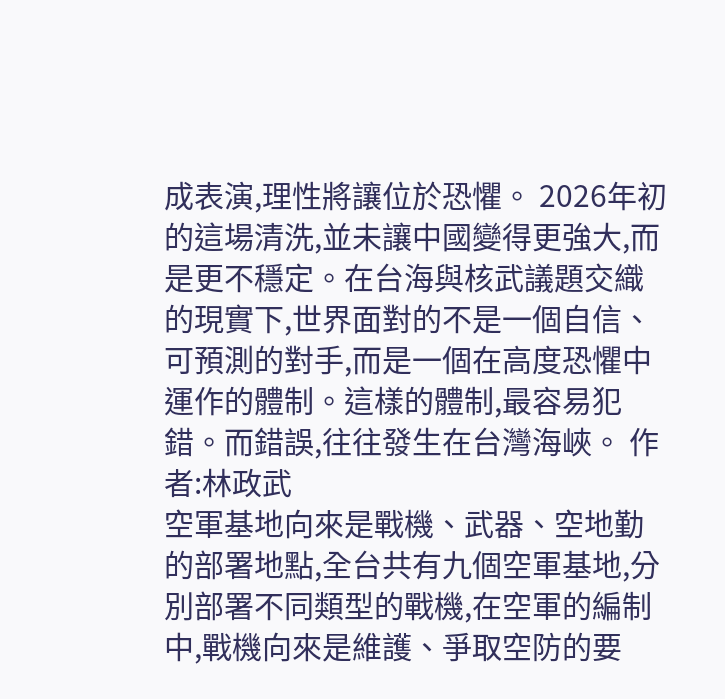成表演,理性將讓位於恐懼。 2026年初的這場清洗,並未讓中國變得更強大,而是更不穩定。在台海與核武議題交織的現實下,世界面對的不是一個自信、可預測的對手,而是一個在高度恐懼中運作的體制。這樣的體制,最容易犯錯。而錯誤,往往發生在台灣海峽。 作者:林政武
空軍基地向來是戰機、武器、空地勤的部署地點,全台共有九個空軍基地,分別部署不同類型的戰機,在空軍的編制中,戰機向來是維護、爭取空防的要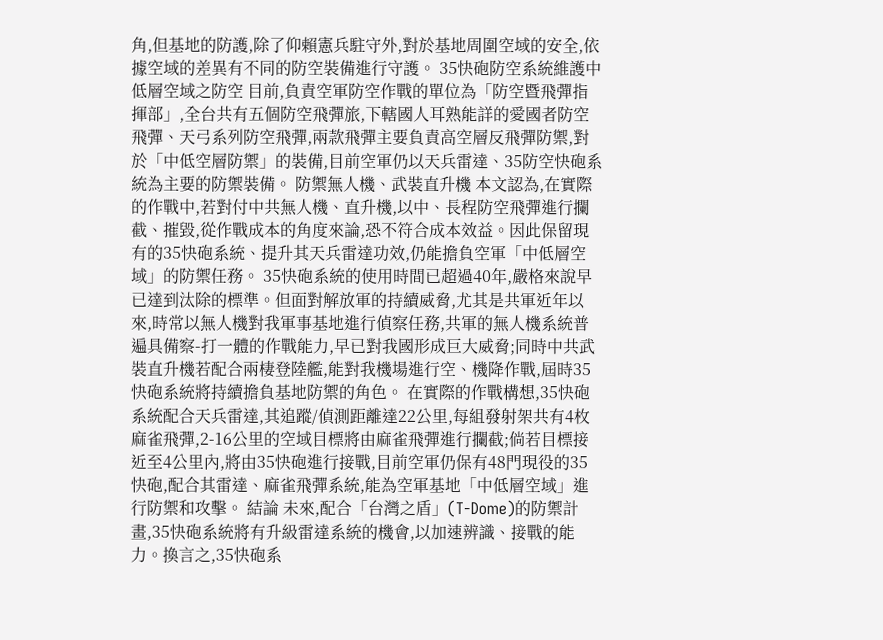角,但基地的防護,除了仰賴憲兵駐守外,對於基地周圍空域的安全,依據空域的差異有不同的防空裝備進行守護。 35快砲防空系統維護中低層空域之防空 目前,負責空軍防空作戰的單位為「防空暨飛彈指揮部」,全台共有五個防空飛彈旅,下轄國人耳熟能詳的愛國者防空飛彈、天弓系列防空飛彈,兩款飛彈主要負責高空層反飛彈防禦,對於「中低空層防禦」的裝備,目前空軍仍以天兵雷達、35防空快砲系統為主要的防禦裝備。 防禦無人機、武裝直升機 本文認為,在實際的作戰中,若對付中共無人機、直升機,以中、長程防空飛彈進行攔截、摧毀,從作戰成本的角度來論,恐不符合成本效益。因此保留現有的35快砲系統、提升其天兵雷達功效,仍能擔負空軍「中低層空域」的防禦任務。 35快砲系統的使用時間已超過40年,嚴格來說早已達到汰除的標準。但面對解放軍的持續威脅,尤其是共軍近年以來,時常以無人機對我軍事基地進行偵察任務,共軍的無人機系統普遍具備察-打一體的作戰能力,早已對我國形成巨大威脅;同時中共武裝直升機若配合兩棲登陸艦,能對我機場進行空、機降作戰,屆時35快砲系統將持續擔負基地防禦的角色。 在實際的作戰構想,35快砲系統配合天兵雷達,其追蹤/偵測距離達22公里,每組發射架共有4枚麻雀飛彈,2-16公里的空域目標將由麻雀飛彈進行攔截;倘若目標接近至4公里內,將由35快砲進行接戰,目前空軍仍保有48門現役的35快砲,配合其雷達、麻雀飛彈系統,能為空軍基地「中低層空域」進行防禦和攻擊。 結論 未來,配合「台灣之盾」(T-Dome)的防禦計畫,35快砲系統將有升級雷達系統的機會,以加速辨識、接戰的能力。換言之,35快砲系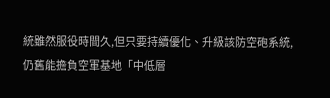統雖然服役時間久,但只要持續優化、升級該防空砲系統,仍舊能擔負空軍基地「中低層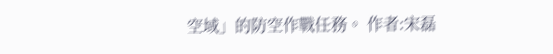空域」的防空作戰任務。 作者:宋磊